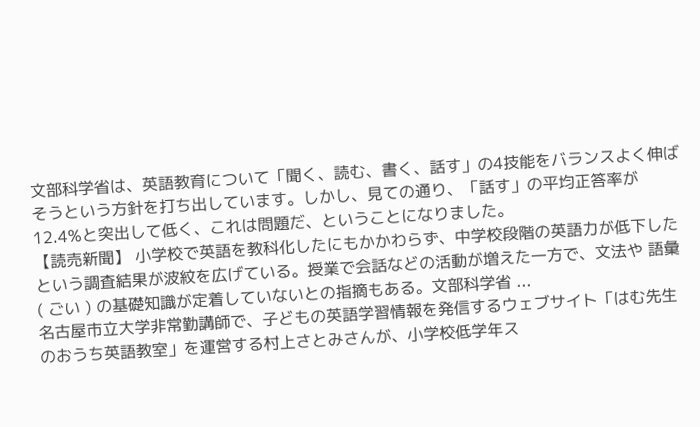文部科学省は、英語教育について「聞く、読む、書く、話す」の4技能をバランスよく伸ばそうという方針を打ち出しています。しかし、見ての通り、「話す」の平均正答率が12.4%と突出して低く、これは問題だ、ということになりました。
【読売新聞】 小学校で英語を教科化したにもかかわらず、中学校段階の英語力が低下したという調査結果が波紋を広げている。授業で会話などの活動が増えた一方で、文法や 語彙 ( ごい ) の基礎知識が定着していないとの指摘もある。文部科学省 ...
名古屋市立大学非常勤講師で、子どもの英語学習情報を発信するウェブサイト「はむ先生のおうち英語教室」を運営する村上さとみさんが、小学校低学年ス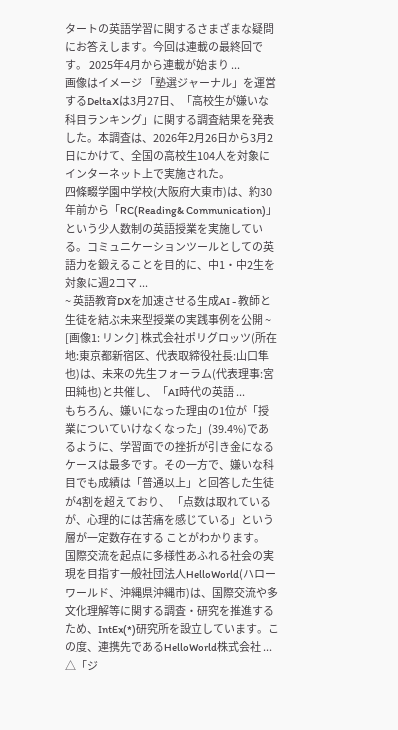タートの英語学習に関するさまざまな疑問にお答えします。今回は連載の最終回です。 2025年4月から連載が始まり ...
画像はイメージ 「塾選ジャーナル」を運営するDeltaXは3月27日、「高校生が嫌いな科目ランキング」に関する調査結果を発表した。本調査は、2026年2月26日から3月2日にかけて、全国の高校生104人を対象にインターネット上で実施された。
四條畷学園中学校(大阪府大東市)は、約30年前から「RC(Reading& Communication)」という少人数制の英語授業を実施している。コミュニケーションツールとしての英語力を鍛えることを目的に、中1・中2生を対象に週2コマ ...
~ 英語教育DXを加速させる生成AI - 教師と生徒を結ぶ未来型授業の実践事例を公開 ~ [画像1: リンク] 株式会社ポリグロッツ(所在地:東京都新宿区、代表取締役社長:山口隼也)は、未来の先生フォーラム(代表理事:宮田純也)と共催し、「AI時代の英語 ...
もちろん、嫌いになった理由の1位が「授業についていけなくなった」(39.4%)であるように、学習面での挫折が引き金になるケースは最多です。その一方で、嫌いな科目でも成績は「普通以上」と回答した生徒が4割を超えており、 「点数は取れているが、心理的には苦痛を感じている」という層が一定数存在する ことがわかります。
国際交流を起点に多様性あふれる社会の実現を目指す一般社団法人HelloWorld(ハローワールド、沖縄県沖縄市)は、国際交流や多文化理解等に関する調査・研究を推進するため、IntEx(*)研究所を設立しています。この度、連携先であるHelloWorld株式会社 ...
△「ジ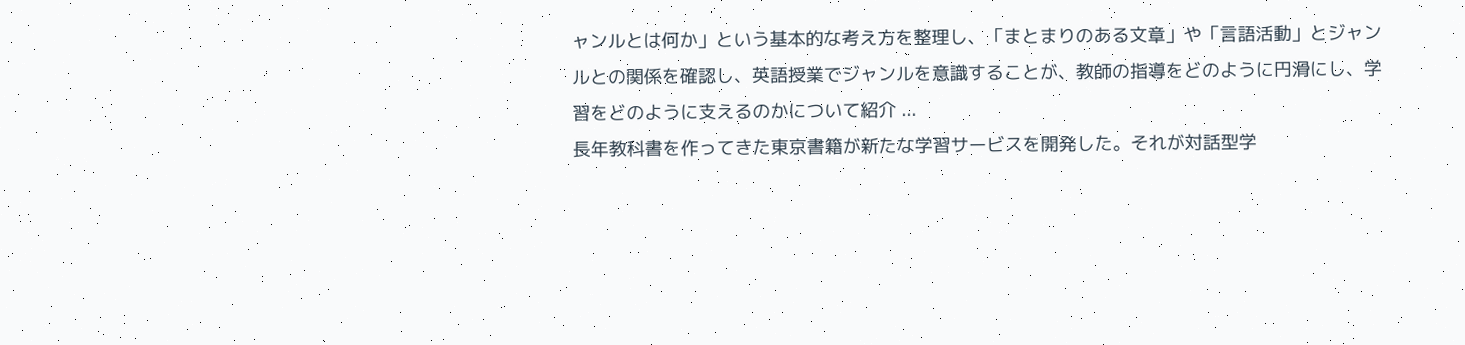ャンルとは何か」という基本的な考え方を整理し、「まとまりのある文章」や「言語活動」とジャンルとの関係を確認し、英語授業でジャンルを意識することが、教師の指導をどのように円滑にし、学習をどのように支えるのかについて紹介 ...
長年教科書を作ってきた東京書籍が新たな学習サービスを開発した。それが対話型学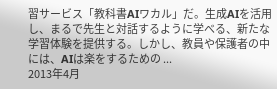習サービス「教科書AIワカル」だ。生成AIを活用し、まるで先生と対話するように学べる、新たな学習体験を提供する。しかし、教員や保護者の中には、AIは楽をするための ...
2013年4月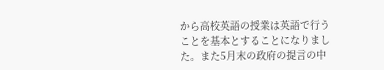から高校英語の授業は英語で行うことを基本とすることになりました。また5月末の政府の提言の中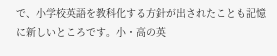で、小学校英語を教科化する方針が出されたことも記憶に新しいところです。小・高の英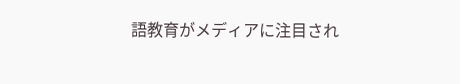語教育がメディアに注目され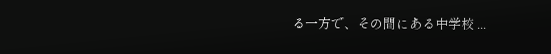る一方で、その間にある中学校 ...